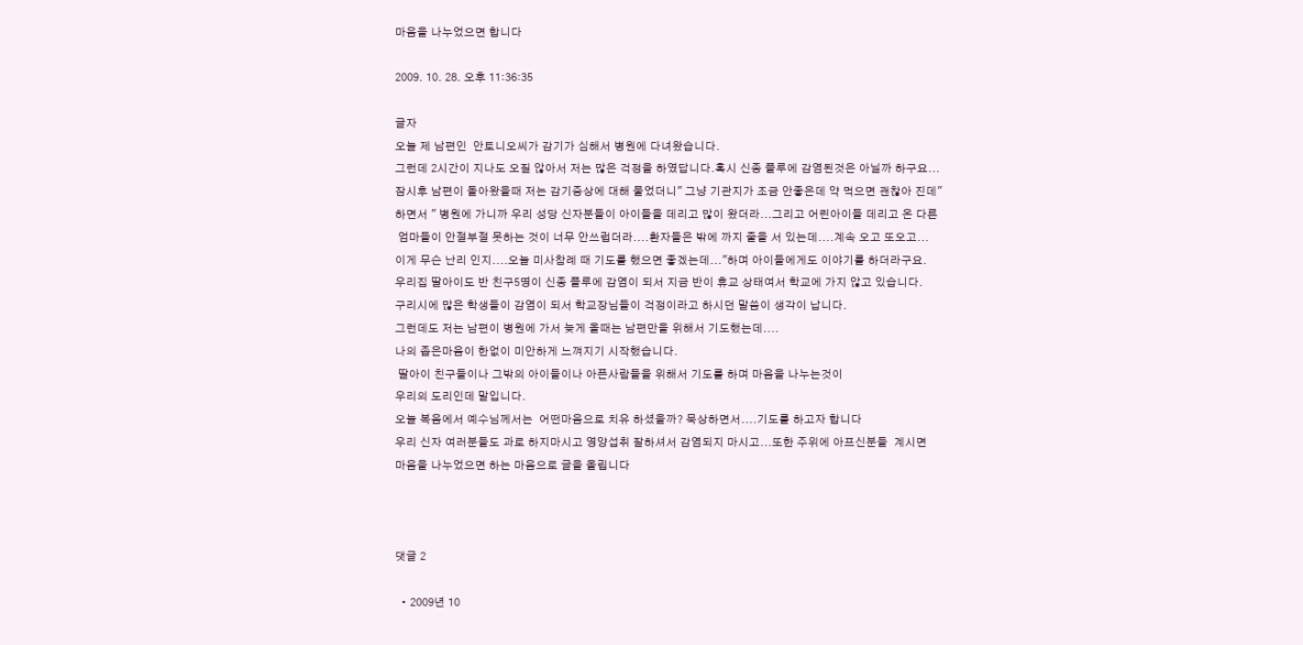마음을 나누었으면 합니다

2009. 10. 28. 오후 11:36:35

글자
오늘 제 남편인  안토니오씨가 감기가 심해서 병원에 다녀왔습니다.
그런데 2시간이 지나도 오질 않아서 저는 많은 걱정을 하였답니다.혹시 신종 플루에 감염된것은 아닐까 하구요...
잠시후 남편이 돌아왔을때 저는 감기증상에 대해 물었더니" 그냥 기관지가 조금 안좋은데 약 먹으면 괜찮아 진데"
하면서 " 병원에 가니까 우리 성당 신자분들이 아이들을 데리고 많이 왔더라...그리고 어린아이들 데리고 온 다른
 엄마들이 안절부절 못하는 것이 너무 안쓰럽더라....환자들은 밖에 까지 줄을 서 있는데....계속 오고 또오고...
이게 무슨 난리 인지....오늘 미사참례 때 기도를 했으면 좋겠는데..."하며 아이들에게도 이야기를 하더라구요.
우리집 딸아이도 반 친구5명이 신종 플루에 감염이 되서 지금 반이 휴교 상태여서 학교에 가지 않고 있습니다.
구리시에 많은 학생들이 감염이 되서 학교장님들이 걱정이라고 하시던 말씀이 생각이 납니다.
그런데도 저는 남편이 병원에 가서 늦게 올때는 남편만을 위해서 기도했는데....
나의 좁은마음이 한없이 미안하게 느껴지기 시작했습니다.
 딸아이 친구들이나 그밖의 아이들이나 아픈사람들을 위해서 기도를 하며 마음을 나누는것이
우리의 도리인데 말입니다.
오늘 복음에서 예수님께서는  어떤마음으로 치유 하셨을까? 묵상하면서....기도를 하고자 합니다
우리 신자 여러분들도 과로 하지마시고 영양섭취 잘하셔서 감염되지 마시고...또한 주위에 아프신분들  계시면
마음을 나누었으면 하는 마음으로 글을 올립니다



댓글 2

  • 2009년 10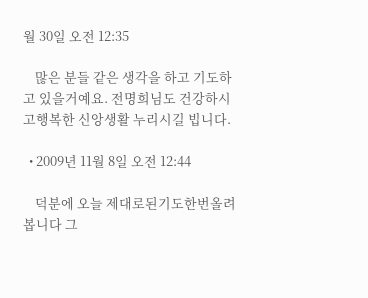월 30일 오전 12:35

    많은 분들 같은 생각을 하고 기도하고 있을거예요. 전명희님도 건강하시고행복한 신앙생활 누리시길 빕니다.

  • 2009년 11월 8일 오전 12:44

    덕분에 오늘 제대로된기도한번올려봅니다 그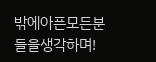밖에아픈모든분들을생각하며!